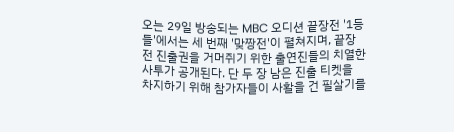오는 29일 방송되는 MBC 오디션 끝장전 '1등들'에서는 세 번째 '맞짱전'이 펼쳐지며, 끝장전 진출권을 거머쥐기 위한 출연진들의 치열한 사투가 공개된다. 단 두 장 남은 진출 티켓을 차지하기 위해 참가자들이 사활을 건 필살기를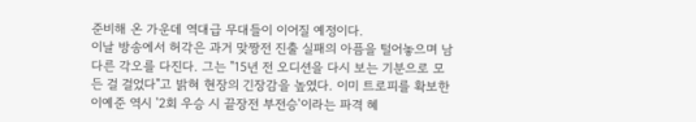준비해 온 가운데 역대급 무대들이 이어질 예정이다.
이날 방송에서 허각은 과거 맞짱전 진출 실패의 아픔을 털어놓으며 남다른 각오를 다진다. 그는 "15년 전 오디션을 다시 보는 기분으로 모든 걸 걸었다"고 밝혀 현장의 긴장감을 높였다. 이미 트로피를 확보한 이예준 역시 '2회 우승 시 끝장전 부전승'이라는 파격 혜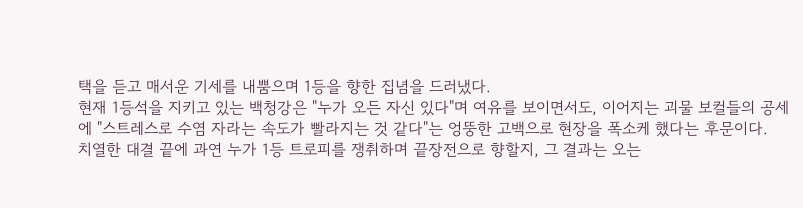택을 듣고 매서운 기세를 내뿜으며 1등을 향한 집념을 드러냈다.
현재 1등석을 지키고 있는 백청강은 "누가 오든 자신 있다"며 여유를 보이면서도, 이어지는 괴물 보컬들의 공세에 "스트레스로 수염 자라는 속도가 빨라지는 것 같다"는 엉뚱한 고백으로 현장을 폭소케 했다는 후문이다.
치열한 대결 끝에 과연 누가 1등 트로피를 쟁취하며 끝장전으로 향할지, 그 결과는 오는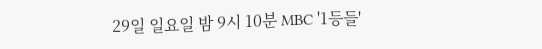29일 일요일 밤 9시 10분 MBC '1등들'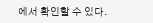에서 확인할 수 있다.